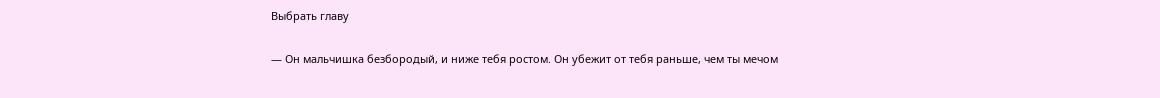Выбрать главу

— Он мальчишка безбородый, и ниже тебя ростом. Он убежит от тебя раньше, чем ты мечом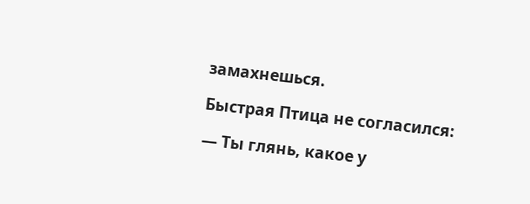замахнешься.

Быстрая Птица не согласился:

— Ты глянь, какое у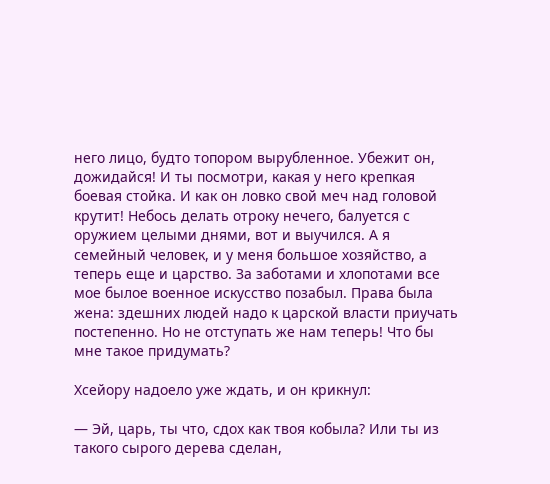него лицо, будто топором вырубленное. Убежит он, дожидайся! И ты посмотри, какая у него крепкая боевая стойка. И как он ловко свой меч над головой крутит! Небось делать отроку нечего, балуется с оружием целыми днями, вот и выучился. А я семейный человек, и у меня большое хозяйство, а теперь еще и царство. За заботами и хлопотами все мое былое военное искусство позабыл. Права была жена: здешних людей надо к царской власти приучать постепенно. Но не отступать же нам теперь! Что бы мне такое придумать?

Хсейору надоело уже ждать, и он крикнул:

— Эй, царь, ты что, сдох как твоя кобыла? Или ты из такого сырого дерева сделан,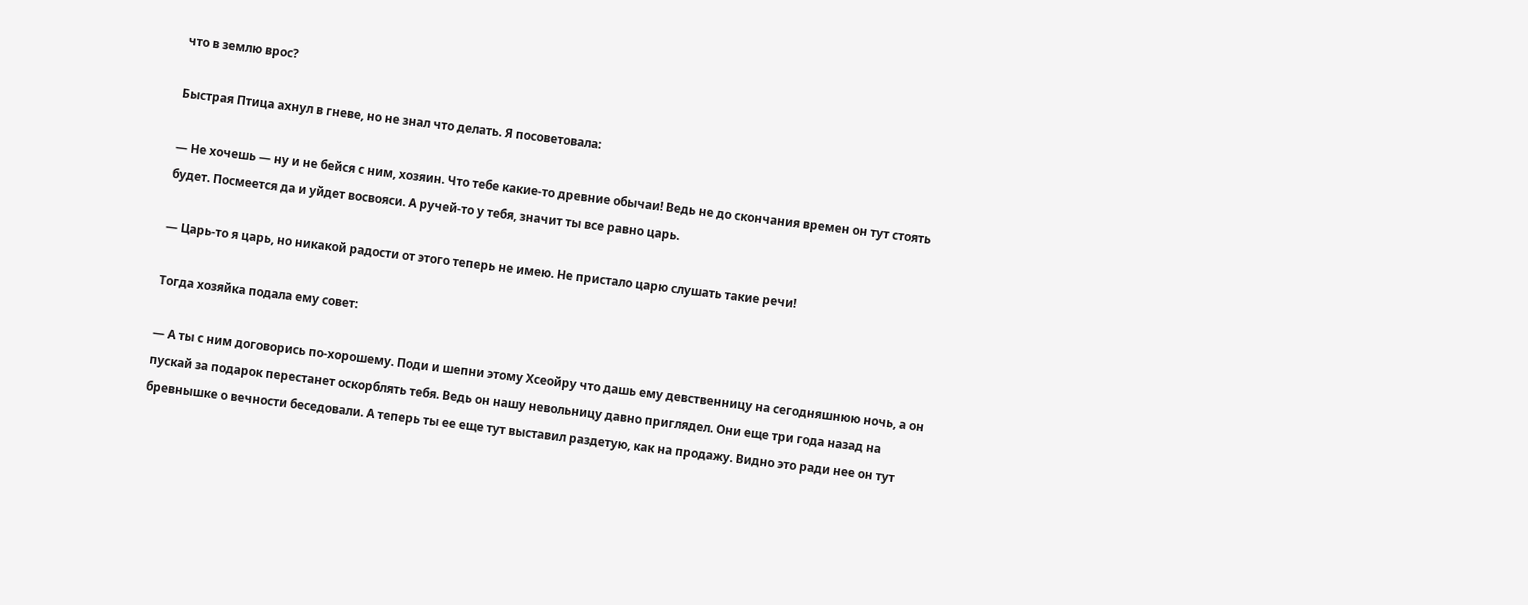что в землю врос?

Быстрая Птица ахнул в гневе, но не знал что делать. Я посоветовала:

— Не хочешь — ну и не бейся с ним, хозяин. Что тебе какие-то древние обычаи! Ведь не до скончания времен он тут стоять будет. Посмеется да и уйдет восвояси. А ручей-то у тебя, значит ты все равно царь.

— Царь-то я царь, но никакой радости от этого теперь не имею. Не пристало царю слушать такие речи!

Тогда хозяйка подала ему совет:

— А ты с ним договорись по-хорошему. Поди и шепни этому Хсеойру что дашь ему девственницу на сегодняшнюю ночь, а он пускай за подарок перестанет оскорблять тебя. Ведь он нашу невольницу давно приглядел. Они еще три года назад на бревнышке о вечности беседовали. А теперь ты ее еще тут выставил раздетую, как на продажу. Видно это ради нее он тут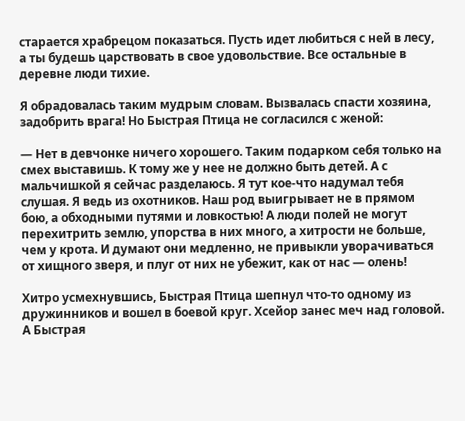старается храбрецом показаться. Пусть идет любиться с ней в лесу, а ты будешь царствовать в свое удовольствие. Все остальные в деревне люди тихие.

Я обрадовалась таким мудрым словам. Вызвалась спасти хозяина, задобрить врага! Но Быстрая Птица не согласился с женой:

— Нет в девчонке ничего хорошего. Таким подарком себя только на смех выставишь. К тому же у нее не должно быть детей. А с мальчишкой я сейчас разделаюсь. Я тут кое-что надумал тебя слушая. Я ведь из охотников. Наш род выигрывает не в прямом бою, а обходными путями и ловкостью! А люди полей не могут перехитрить землю, упорства в них много, а хитрости не больше, чем у крота. И думают они медленно, не привыкли уворачиваться от хищного зверя, и плуг от них не убежит, как от нас — олень!

Хитро усмехнувшись, Быстрая Птица шепнул что-то одному из дружинников и вошел в боевой круг. Хсейор занес меч над головой. А Быстрая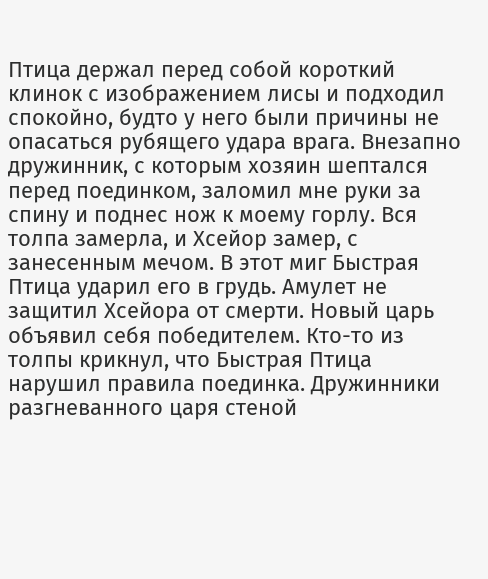Птица держал перед собой короткий клинок с изображением лисы и подходил спокойно, будто у него были причины не опасаться рубящего удара врага. Внезапно дружинник, с которым хозяин шептался перед поединком, заломил мне руки за спину и поднес нож к моему горлу. Вся толпа замерла, и Хсейор замер, с занесенным мечом. В этот миг Быстрая Птица ударил его в грудь. Амулет не защитил Хсейора от смерти. Новый царь объявил себя победителем. Кто-то из толпы крикнул, что Быстрая Птица нарушил правила поединка. Дружинники разгневанного царя стеной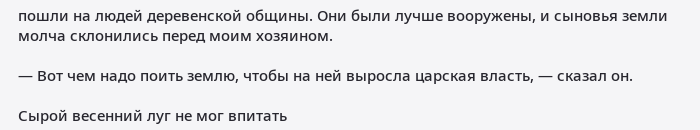пошли на людей деревенской общины. Они были лучше вооружены, и сыновья земли молча склонились перед моим хозяином.

— Вот чем надо поить землю, чтобы на ней выросла царская власть, — сказал он.

Сырой весенний луг не мог впитать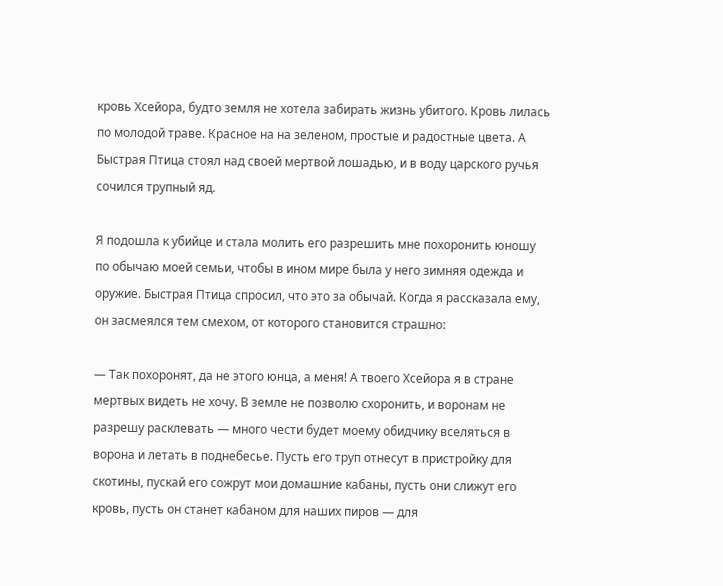кровь Хсейора, будто земля не хотела забирать жизнь убитого. Кровь лилась по молодой траве. Красное на на зеленом, простые и радостные цвета. А Быстрая Птица стоял над своей мертвой лошадью, и в воду царского ручья сочился трупный яд.

Я подошла к убийце и стала молить его разрешить мне похоронить юношу по обычаю моей семьи, чтобы в ином мире была у него зимняя одежда и оружие. Быстрая Птица спросил, что это за обычай. Когда я рассказала ему, он засмеялся тем смехом, от которого становится страшно:

— Так похоронят, да не этого юнца, а меня! А твоего Хсейора я в стране мертвых видеть не хочу. В земле не позволю схоронить, и воронам не разрешу расклевать — много чести будет моему обидчику вселяться в ворона и летать в поднебесье. Пусть его труп отнесут в пристройку для скотины, пускай его сожрут мои домашние кабаны, пусть они слижут его кровь, пусть он станет кабаном для наших пиров — для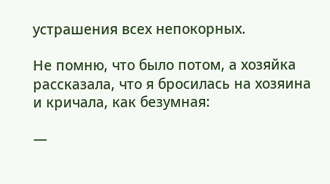устрашения всех непокорных.

Не помню, что было потом, а хозяйка рассказала, что я бросилась на хозяина и кричала, как безумная:

—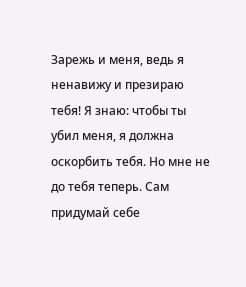Зарежь и меня, ведь я ненавижу и презираю тебя! Я знаю: чтобы ты убил меня, я должна оскорбить тебя. Но мне не до тебя теперь. Сам придумай себе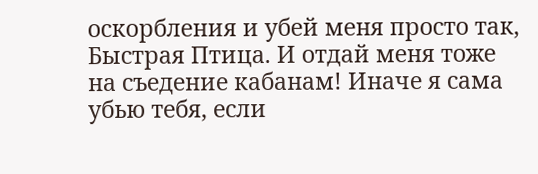оскорбления и убей меня просто так, Быстрая Птица. И отдай меня тоже на съедение кабанам! Иначе я сама убью тебя, если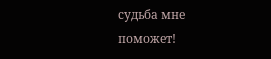судьба мне поможет!